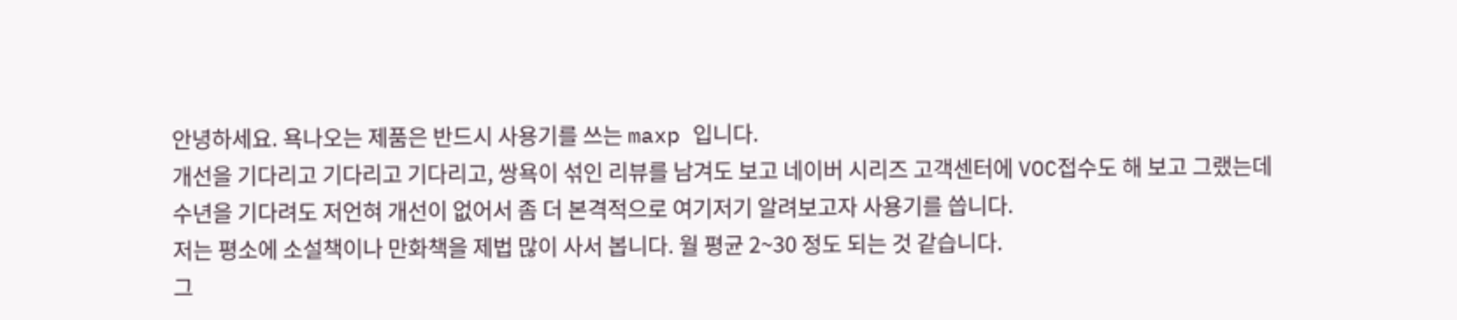안녕하세요. 욕나오는 제품은 반드시 사용기를 쓰는 maxp 입니다.
개선을 기다리고 기다리고 기다리고, 쌍욕이 섞인 리뷰를 남겨도 보고 네이버 시리즈 고객센터에 VOC접수도 해 보고 그랬는데
수년을 기다려도 저언혀 개선이 없어서 좀 더 본격적으로 여기저기 알려보고자 사용기를 씁니다.
저는 평소에 소설책이나 만화책을 제법 많이 사서 봅니다. 월 평균 2~30 정도 되는 것 같습니다.
그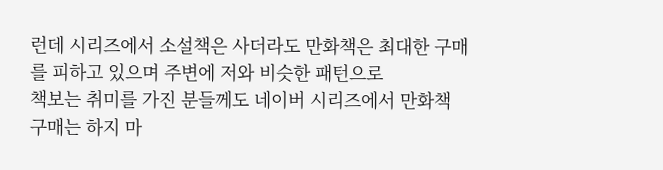런데 시리즈에서 소설책은 사더라도 만화책은 최대한 구매를 피하고 있으며 주변에 저와 비슷한 패턴으로
책보는 취미를 가진 분들께도 네이버 시리즈에서 만화책 구매는 하지 마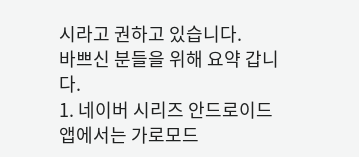시라고 권하고 있습니다.
바쁘신 분들을 위해 요약 갑니다.
1. 네이버 시리즈 안드로이드 앱에서는 가로모드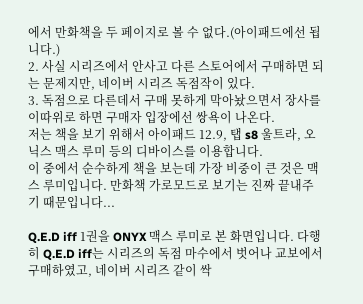에서 만화책을 두 페이지로 볼 수 없다.(아이패드에선 됩니다.)
2. 사실 시리즈에서 안사고 다른 스토어에서 구매하면 되는 문제지만, 네이버 시리즈 독점작이 있다.
3. 독점으로 다른데서 구매 못하게 막아놨으면서 장사를 이따위로 하면 구매자 입장에선 쌍욕이 나온다.
저는 책을 보기 위해서 아이패드 12.9, 탭 s8 울트라, 오닉스 맥스 루미 등의 디바이스를 이용합니다.
이 중에서 순수하게 책을 보는데 가장 비중이 큰 것은 맥스 루미입니다. 만화책 가로모드로 보기는 진짜 끝내주기 때문입니다...

Q.E.D iff 1권을 ONYX 맥스 루미로 본 화면입니다. 다행히 Q.E.D iff는 시리즈의 독점 마수에서 벗어나 교보에서 구매하였고, 네이버 시리즈 같이 싹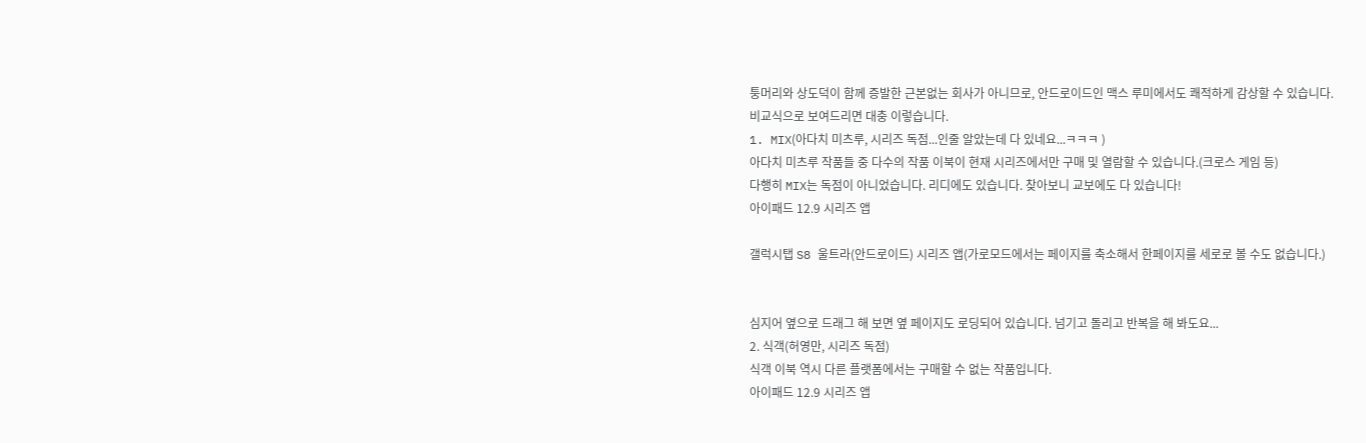퉁머리와 상도덕이 함께 증발한 근본없는 회사가 아니므로, 안드로이드인 맥스 루미에서도 쾌적하게 감상할 수 있습니다.
비교식으로 보여드리면 대충 이렇습니다.
1. MIX(아다치 미츠루, 시리즈 독점...인줄 알았는데 다 있네요...ㅋㅋㅋ )
아다치 미츠루 작품들 중 다수의 작품 이북이 현재 시리즈에서만 구매 및 열람할 수 있습니다.(크로스 게임 등)
다행히 MIX는 독점이 아니었습니다. 리디에도 있습니다. 찾아보니 교보에도 다 있습니다!
아이패드 12.9 시리즈 앱

갤럭시탭 S8 울트라(안드로이드) 시리즈 앱(가로모드에서는 페이지를 축소해서 한페이지를 세로로 볼 수도 없습니다.)


심지어 옆으로 드래그 해 보면 옆 페이지도 로딩되어 있습니다. 넘기고 돌리고 반복을 해 봐도요...
2. 식객(허영만, 시리즈 독점)
식객 이북 역시 다른 플랫폼에서는 구매할 수 없는 작품입니다.
아이패드 12.9 시리즈 앱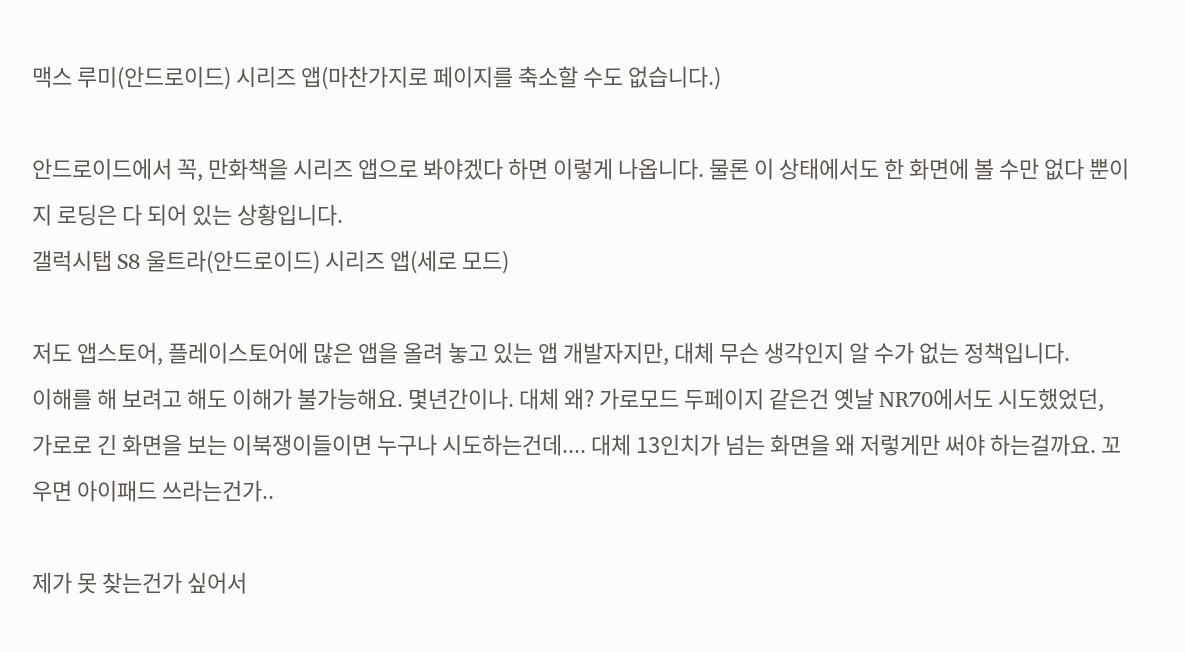맥스 루미(안드로이드) 시리즈 앱(마찬가지로 페이지를 축소할 수도 없습니다.)

안드로이드에서 꼭, 만화책을 시리즈 앱으로 봐야겠다 하면 이렇게 나옵니다. 물론 이 상태에서도 한 화면에 볼 수만 없다 뿐이지 로딩은 다 되어 있는 상황입니다.
갤럭시탭 S8 울트라(안드로이드) 시리즈 앱(세로 모드)

저도 앱스토어, 플레이스토어에 많은 앱을 올려 놓고 있는 앱 개발자지만, 대체 무슨 생각인지 알 수가 없는 정책입니다.
이해를 해 보려고 해도 이해가 불가능해요. 몇년간이나. 대체 왜? 가로모드 두페이지 같은건 옛날 NR70에서도 시도했었던,
가로로 긴 화면을 보는 이북쟁이들이면 누구나 시도하는건데.... 대체 13인치가 넘는 화면을 왜 저렇게만 써야 하는걸까요. 꼬우면 아이패드 쓰라는건가..

제가 못 찾는건가 싶어서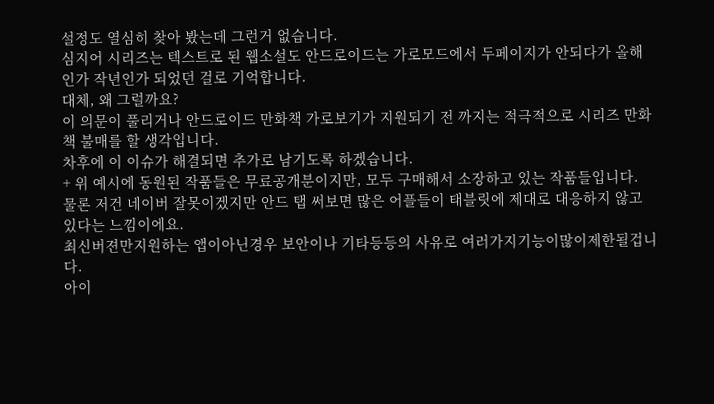설정도 열심히 찾아 봤는데 그런거 없습니다.
심지어 시리즈는 텍스트로 된 웹소설도 안드로이드는 가로모드에서 두페이지가 안되다가 올해인가 작년인가 되었던 걸로 기억합니다.
대체, 왜 그럴까요?
이 의문이 풀리거나 안드로이드 만화책 가로보기가 지원되기 전 까지는 적극적으로 시리즈 만화책 불매를 할 생각입니다.
차후에 이 이슈가 해결되면 추가로 남기도록 하겠습니다.
+ 위 예시에 동원된 작품들은 무료공개분이지만, 모두 구매해서 소장하고 있는 작품들입니다.
물론 저건 네이버 잘못이겠지만 안드 탭 써보면 많은 어플들이 태블릿에 제대로 대응하지 않고 있다는 느낌이에요.
최신버젼만지원하는 앱이아닌경우 보안이나 기타등등의 사유로 여러가지기능이많이제한될겁니다.
아이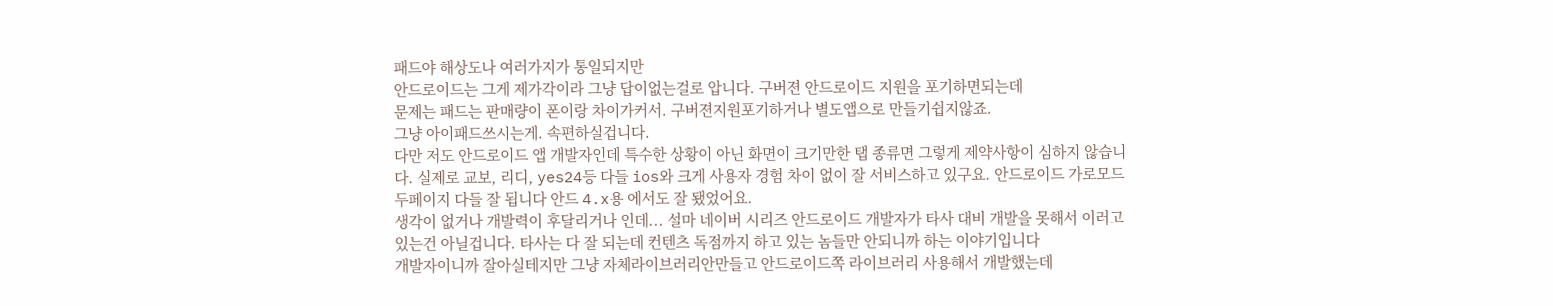패드야 해상도나 여러가지가 통일되지만
안드로이드는 그게 제가각이라 그냥 답이없는걸로 압니다. 구버젼 안드로이드 지원을 포기하면되는데
문제는 패드는 판매량이 폰이랑 차이가커서. 구버젼지원포기하거나 별도앱으로 만들기쉽지않죠.
그냥 아이패드쓰시는게. 속편하실겁니다.
다만 저도 안드로이드 앱 개발자인데 특수한 상황이 아닌 화면이 크기만한 탭 종류면 그렇게 제약사항이 심하지 않습니다. 실제로 교보, 리디, yes24등 다들 ios와 크게 사용자 경험 차이 없이 잘 서비스하고 있구요. 안드로이드 가로모드 두페이지 다들 잘 됩니다 안드 4.x용 에서도 잘 됐었어요.
생각이 없거나 개발력이 후달리거나 인데... 설마 네이버 시리즈 안드로이드 개발자가 타사 대비 개발을 못해서 이러고 있는건 아닐겁니다. 타사는 다 잘 되는데 컨텐츠 독점까지 하고 있는 놈들만 안되니까 하는 이야기입니다
개발자이니까 잘아실테지만 그냥 자체라이브러리안만들고 안드로이드쪽 라이브러리 사용해서 개발했는데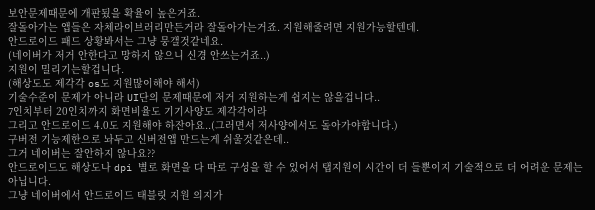보안문제때문에 개판됬을 확율이 높은거죠.
잘돌아가는 앱들은 자체라이브러리만든거라 잘돌아가는거죠. 지원해줄려면 지원가능할텐데.
안드로이드 패드 상황봐서는 그냥 뭉갤것같네요.
(네이버가 저거 안한다고 망하지 않으니 신경 안쓰는거죠..)
지원이 밀리기는할겁니다.
(해상도도 제각각 os도 지원많이해야 해서)
기술수준이 문제가 아니라 UI단의 문제때문에 저거 지원하는게 쉽지는 않을겁니다..
7인치부터 20인치까지 화면비율도 기기사양도 제각각이라
그리고 안드로이드 4.0도 지원해야 하잔아요..(그러면서 저사양에서도 돌아가야합니다.)
구버전 기능제한으로 놔두고 신버전앱 만드는게 쉬울것같은데..
그거 네이버는 잘안하지 않나요??
안드로이드도 해상도나 dpi 별로 화면을 다 따로 구성을 할 수 있어서 탭지원이 시간이 더 들뿐이지 기술적으로 더 어려운 문제는 아닙니다.
그냥 네이버에서 안드로이드 태블릿 지원 의지가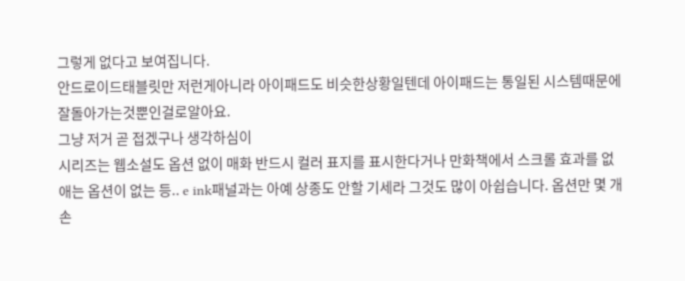그렇게 없다고 보여집니다.
안드로이드태블릿만 저런게아니라 아이패드도 비슷한상황일텐데 아이패드는 통일된 시스템때문에 잘돌아가는것뿐인걸로알아요.
그냥 저거 곧 접겠구나 생각하심이
시리즈는 웹소설도 옵션 없이 매화 반드시 컬러 표지를 표시한다거나 만화책에서 스크롤 효과를 없애는 옵션이 없는 등.. e ink패널과는 아예 상종도 안할 기세라 그것도 많이 아쉽습니다. 옵션만 몇 개 손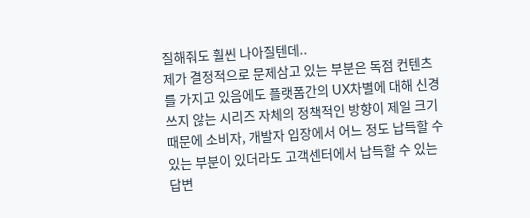질해줘도 훨씬 나아질텐데..
제가 결정적으로 문제삼고 있는 부분은 독점 컨텐츠를 가지고 있음에도 플랫폼간의 UX차별에 대해 신경쓰지 않는 시리즈 자체의 정책적인 방향이 제일 크기때문에 소비자, 개발자 입장에서 어느 정도 납득할 수 있는 부분이 있더라도 고객센터에서 납득할 수 있는 답변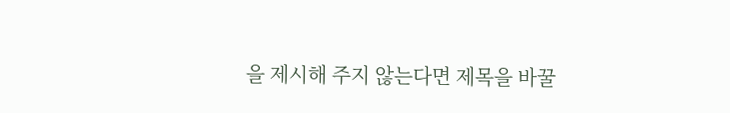을 제시해 주지 않는다면 제목을 바꿀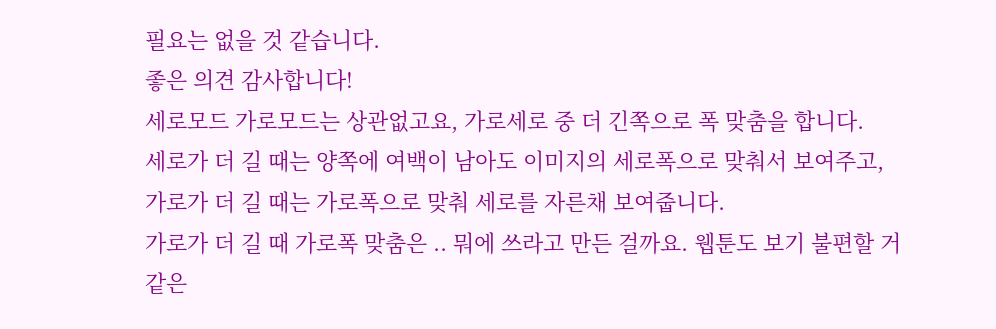필요는 없을 것 같습니다.
좋은 의견 감사합니다!
세로모드 가로모드는 상관없고요, 가로세로 중 더 긴쪽으로 폭 맞춤을 합니다.
세로가 더 길 때는 양쪽에 여백이 남아도 이미지의 세로폭으로 맞춰서 보여주고,
가로가 더 길 때는 가로폭으로 맞춰 세로를 자른채 보여줍니다.
가로가 더 길 때 가로폭 맞춤은 .. 뭐에 쓰라고 만든 걸까요. 웹툰도 보기 불편할 거 같은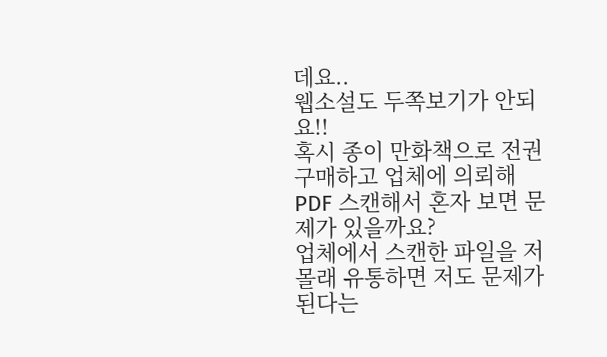데요..
웹소설도 두쪽보기가 안되요!!
혹시 종이 만화책으로 전권 구매하고 업체에 의뢰해 PDF 스캔해서 혼자 보면 문제가 있을까요?
업체에서 스캔한 파일을 저 몰래 유통하면 저도 문제가 된다는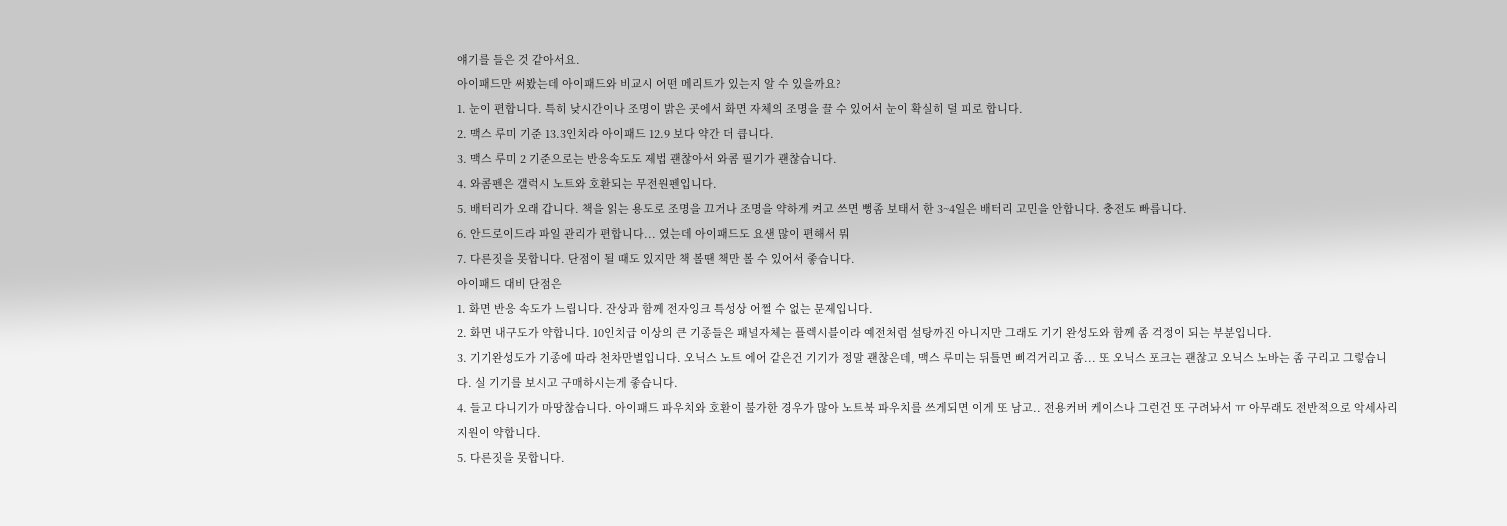얘기를 들은 것 같아서요.
아이패드만 써봤는데 아이패드와 비교시 어떤 메리트가 있는지 알 수 있을까요?
1. 눈이 편합니다. 특히 낮시간이나 조명이 밝은 곳에서 화면 자체의 조명을 끌 수 있어서 눈이 확실히 덜 피로 합니다.
2. 맥스 루미 기준 13.3인치라 아이패드 12.9 보다 약간 더 큽니다.
3. 맥스 루미 2 기준으로는 반응속도도 제법 괜찮아서 와콤 필기가 괜찮습니다.
4. 와콤펜은 갤럭시 노트와 호환되는 무전원펜입니다.
5. 배터리가 오래 갑니다. 책을 읽는 용도로 조명을 끄거나 조명을 약하게 켜고 쓰면 뻥좀 보태서 한 3~4일은 배터리 고민을 안합니다. 충전도 빠릅니다.
6. 안드로이드라 파일 관리가 편합니다... 였는데 아이패드도 요샌 많이 편해서 뭐
7. 다른짓을 못합니다. 단점이 될 때도 있지만 책 볼땐 책만 볼 수 있어서 좋습니다.
아이패드 대비 단점은
1. 화면 반응 속도가 느립니다. 잔상과 함께 전자잉크 특성상 어쩔 수 없는 문제입니다.
2. 화면 내구도가 약합니다. 10인치급 이상의 큰 기종들은 패널자체는 플렉시블이라 예전처럼 설탕까진 아니지만 그래도 기기 완성도와 함께 좀 걱정이 되는 부분입니다.
3. 기기완성도가 기종에 따라 천차만별입니다. 오닉스 노트 에어 같은건 기기가 정말 괜찮은데, 맥스 루미는 뒤틀면 삐걱거리고 좀... 또 오닉스 포크는 괜찮고 오닉스 노바는 좀 구리고 그렇습니다. 실 기기를 보시고 구매하시는게 좋습니다.
4. 들고 다니기가 마땅찮습니다. 아이패드 파우치와 호환이 불가한 경우가 많아 노트북 파우치를 쓰게되면 이게 또 남고.. 전용커버 케이스나 그런건 또 구려놔서 ㅠ 아무래도 전반적으로 악세사리 지원이 약합니다.
5. 다른짓을 못합니다.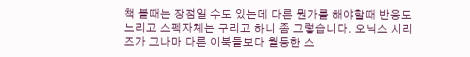책 볼때는 장점일 수도 있는데 다른 뭔가를 해야할때 반응도 느리고 스펙자체는 구리고 하니 좀 그렇습니다. 오닉스 시리즈가 그나마 다른 이북들보다 월등한 스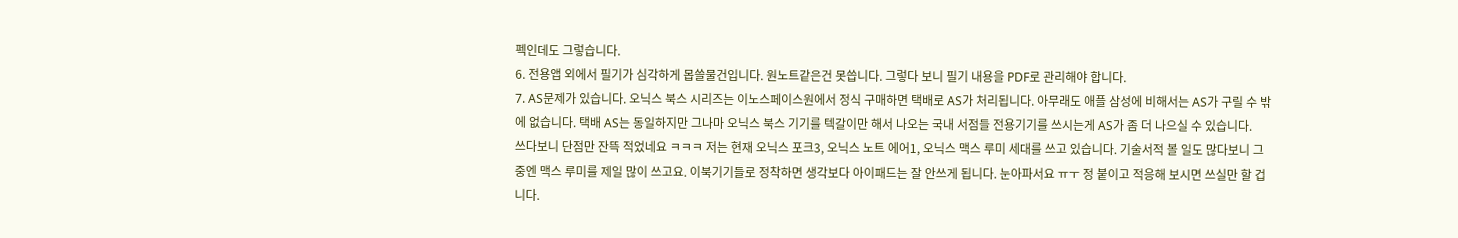펙인데도 그렇습니다.
6. 전용앱 외에서 필기가 심각하게 몹쓸물건입니다. 원노트같은건 못씁니다. 그렇다 보니 필기 내용을 PDF로 관리해야 합니다.
7. AS문제가 있습니다. 오닉스 북스 시리즈는 이노스페이스원에서 정식 구매하면 택배로 AS가 처리됩니다. 아무래도 애플 삼성에 비해서는 AS가 구릴 수 밖에 없습니다. 택배 AS는 동일하지만 그나마 오닉스 북스 기기를 텍갈이만 해서 나오는 국내 서점들 전용기기를 쓰시는게 AS가 좀 더 나으실 수 있습니다.
쓰다보니 단점만 잔뜩 적었네요 ㅋㅋㅋ 저는 현재 오닉스 포크3, 오닉스 노트 에어1, 오닉스 맥스 루미 세대를 쓰고 있습니다. 기술서적 볼 일도 많다보니 그 중엔 맥스 루미를 제일 많이 쓰고요. 이북기기들로 정착하면 생각보다 아이패드는 잘 안쓰게 됩니다. 눈아파서요 ㅠㅜ 정 붙이고 적응해 보시면 쓰실만 할 겁니다.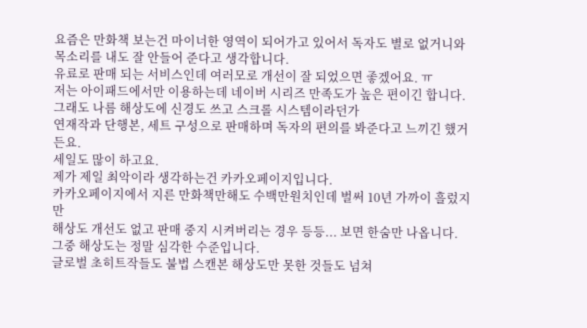요즘은 만화책 보는건 마이너한 영역이 되어가고 있어서 독자도 별로 없거니와
목소리를 내도 잘 안들어 준다고 생각합니다.
유료로 판매 되는 서비스인데 여러모로 개선이 잘 되었으면 좋겠어요. ㅠ
저는 아이패드에서만 이용하는데 네이버 시리즈 만족도가 높은 편이긴 합니다.
그래도 나름 해상도에 신경도 쓰고 스크롤 시스템이라던가
연재작과 단행본, 세트 구성으로 판매하며 독자의 편의를 봐준다고 느끼긴 했거든요.
세일도 많이 하고요.
제가 제일 최악이라 생각하는건 카카오페이지입니다.
카카오페이지에서 지른 만화책만해도 수백만원치인데 벌써 10년 가까이 흘렀지만
해상도 개선도 없고 판매 중지 시켜버리는 경우 등등... 보면 한숨만 나옵니다.
그중 해상도는 정말 심각한 수준입니다.
글로벌 초히트작들도 불법 스캔본 해상도만 못한 것들도 넘쳐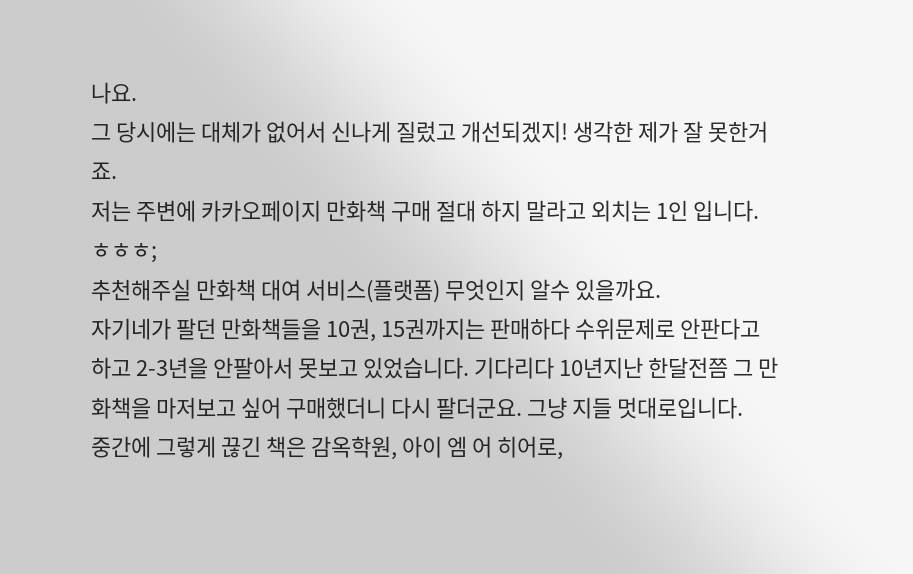나요.
그 당시에는 대체가 없어서 신나게 질렀고 개선되겠지! 생각한 제가 잘 못한거죠.
저는 주변에 카카오페이지 만화책 구매 절대 하지 말라고 외치는 1인 입니다. ㅎㅎㅎ;
추천해주실 만화책 대여 서비스(플랫폼) 무엇인지 알수 있을까요.
자기네가 팔던 만화책들을 10권, 15권까지는 판매하다 수위문제로 안판다고 하고 2-3년을 안팔아서 못보고 있었습니다. 기다리다 10년지난 한달전쯤 그 만화책을 마저보고 싶어 구매했더니 다시 팔더군요. 그냥 지들 멋대로입니다.
중간에 그렇게 끊긴 책은 감옥학원, 아이 엠 어 히어로,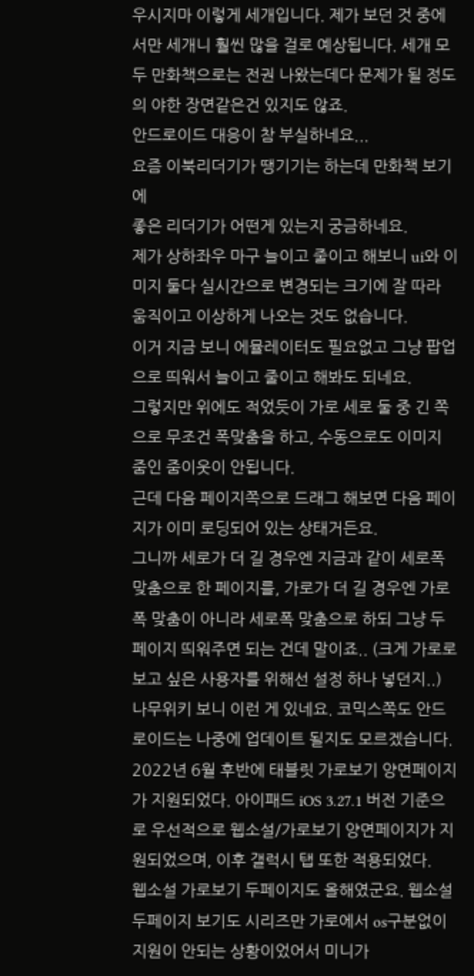우시지마 이렇게 세개입니다. 제가 보던 것 중에서만 세개니 훨씬 많을 걸로 예상됩니다. 세개 모두 만화책으로는 전권 나왔는데다 문제가 될 정도의 야한 장면같은건 있지도 않죠.
안드로이드 대응이 참 부실하네요...
요즘 이북리더기가 땡기기는 하는데 만화책 보기에
좋은 리더기가 어떤게 있는지 궁금하네요.
제가 상하좌우 마구 늘이고 줄이고 해보니 ui와 이미지 둘다 실시간으로 변경되는 크기에 잘 따라 움직이고 이상하게 나오는 것도 없습니다.
이거 지금 보니 에뮬레이터도 필요없고 그냥 팝업으로 띄워서 늘이고 줄이고 해봐도 되네요.
그렇지만 위에도 적었듯이 가로 세로 둘 중 긴 쪽으로 무조건 폭맞춤을 하고, 수동으로도 이미지 줌인 줌이웃이 안됩니다.
근데 다음 페이지쪽으로 드래그 해보면 다음 페이지가 이미 로딩되어 있는 상태거든요.
그니까 세로가 더 길 경우엔 지금과 같이 세로폭 맞춤으로 한 페이지를, 가로가 더 길 경우엔 가로폭 맞춤이 아니라 세로폭 맞춤으로 하되 그냥 두 페이지 띄워주면 되는 건데 말이죠.. (크게 가로로 보고 싶은 사용자를 위해선 설정 하나 넣던지..)
나무위키 보니 이런 게 있네요. 코믹스쪽도 안드로이드는 나중에 업데이트 될지도 모르겠습니다.
2022년 6월 후반에 태블릿 가로보기 양면페이지가 지원되었다. 아이패드 iOS 3.27.1 버전 기준으로 우선적으로 웹소설/가로보기 양면페이지가 지원되었으며, 이후 갤럭시 탭 또한 적용되었다.
웹소설 가로보기 두페이지도 올해였군요. 웹소설 두페이지 보기도 시리즈만 가로에서 os구분없이 지원이 안되는 상황이었어서 미니가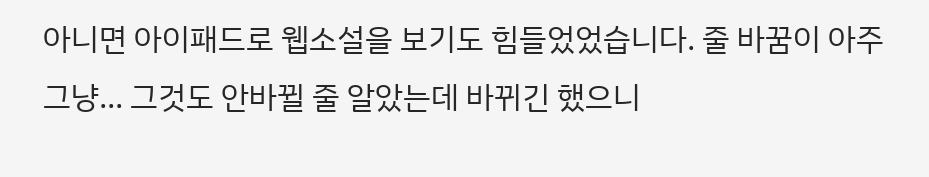아니면 아이패드로 웹소설을 보기도 힘들었었습니다. 줄 바꿈이 아주 그냥... 그것도 안바뀔 줄 알았는데 바뀌긴 했으니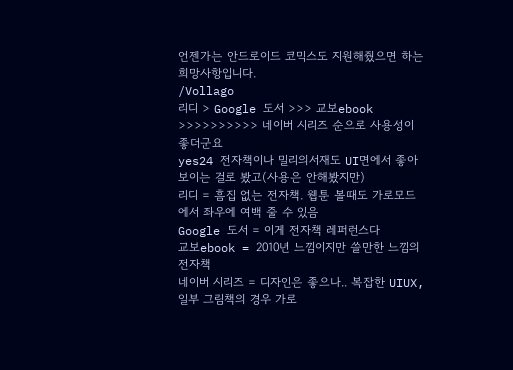언젠가는 안드로이드 코믹스도 지원해줬으면 하는 희망사항입니다.
/Vollago
리디 > Google 도서 >>> 교보ebook >>>>>>>>>> 네이버 시리즈 순으로 사용성이 좋더군요
yes24 전자책이나 밀리의서재도 UI면에서 좋아보이는 걸로 봤고(사용은 안해봤지만)
리디 = 흠집 없는 전자책. 웹툰 볼때도 가로모드에서 좌우에 여백 줄 수 있음
Google 도서 = 이게 전자책 레퍼런스다
교보ebook = 2010년 느낌이지만 쓸만한 느낌의 전자책
네이버 시리즈 = 디자인은 좋으나.. 복잡한 UIUX, 일부 그림책의 경우 가로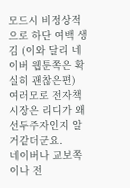모드시 비정상적으로 하단 여백 생김 (이와 달리 네이버 웹툰쪽은 확실히 괜찮은편)
여러모로 전자책시장은 리디가 왜 선두주자인지 알거같더군요.
네이버나 교보쪽이나 전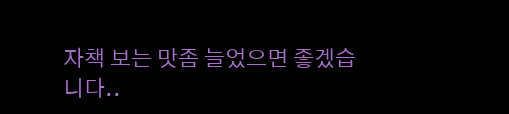자책 보는 맛좀 늘었으면 좋겠습니다..